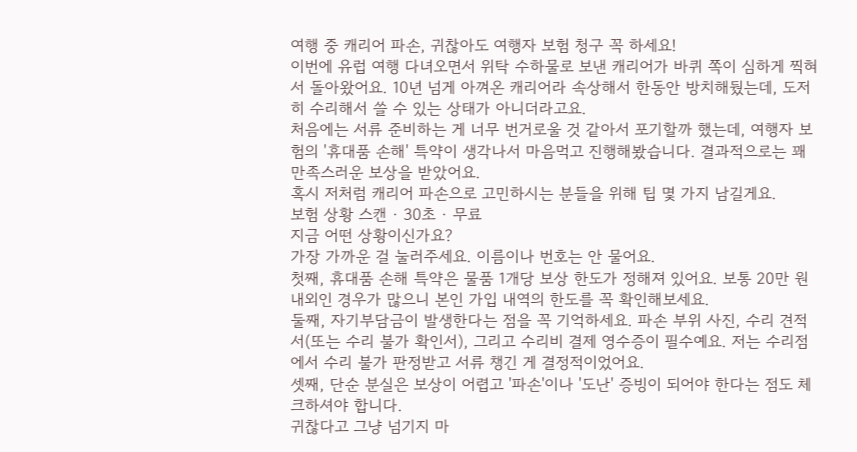여행 중 캐리어 파손, 귀찮아도 여행자 보험 청구 꼭 하세요!
이번에 유럽 여행 다녀오면서 위탁 수하물로 보낸 캐리어가 바퀴 쪽이 심하게 찍혀서 돌아왔어요. 10년 넘게 아껴온 캐리어라 속상해서 한동안 방치해뒀는데, 도저히 수리해서 쓸 수 있는 상태가 아니더라고요.
처음에는 서류 준비하는 게 너무 번거로울 것 같아서 포기할까 했는데, 여행자 보험의 '휴대품 손해' 특약이 생각나서 마음먹고 진행해봤습니다. 결과적으로는 꽤 만족스러운 보상을 받았어요.
혹시 저처럼 캐리어 파손으로 고민하시는 분들을 위해 팁 몇 가지 남길게요.
보험 상황 스캔 · 30초 · 무료
지금 어떤 상황이신가요?
가장 가까운 걸 눌러주세요. 이름이나 번호는 안 물어요.
첫째, 휴대품 손해 특약은 물품 1개당 보상 한도가 정해져 있어요. 보통 20만 원 내외인 경우가 많으니 본인 가입 내역의 한도를 꼭 확인해보세요.
둘째, 자기부담금이 발생한다는 점을 꼭 기억하세요. 파손 부위 사진, 수리 견적서(또는 수리 불가 확인서), 그리고 수리비 결제 영수증이 필수예요. 저는 수리점에서 수리 불가 판정받고 서류 챙긴 게 결정적이었어요.
셋째, 단순 분실은 보상이 어렵고 '파손'이나 '도난' 증빙이 되어야 한다는 점도 체크하셔야 합니다.
귀찮다고 그냥 넘기지 마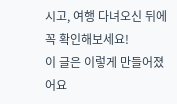시고, 여행 다녀오신 뒤에 꼭 확인해보세요!
이 글은 이렇게 만들어졌어요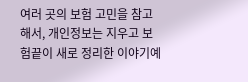여러 곳의 보험 고민을 참고해서, 개인정보는 지우고 보험끝이 새로 정리한 이야기예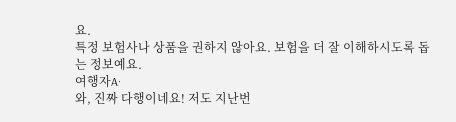요.
특정 보험사나 상품을 권하지 않아요. 보험을 더 잘 이해하시도록 돕는 정보예요.
여행자A·
와, 진짜 다행이네요! 저도 지난번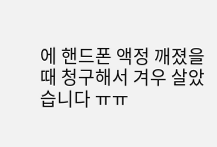에 핸드폰 액정 깨졌을 때 청구해서 겨우 살았습니다 ㅠㅠ